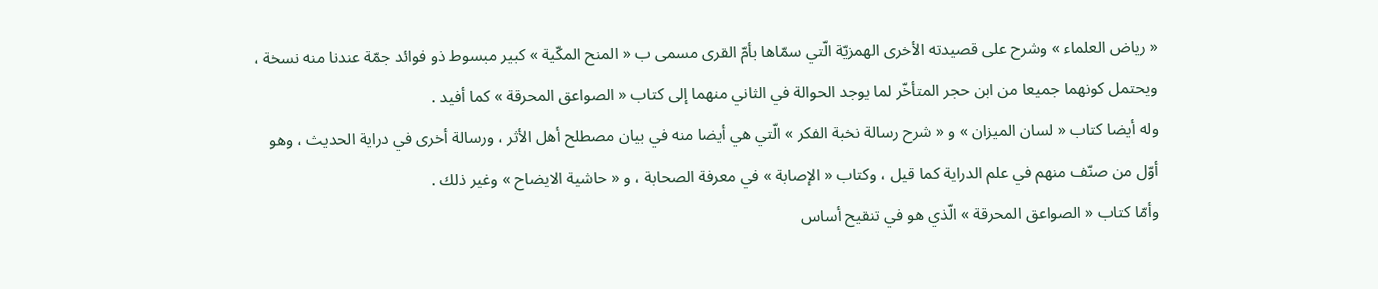« رياض العلماء » وشرح على قصيدته الأخرى الهمزيّة الّتي سمّاها بأمّ القرى مسمى ب « المنح المكّية » كبير مبسوط ذو فوائد جمّة عندنا منه نسخة ، ويحتمل كونهما جميعا من ابن حجر المتأخّر لما يوجد الحوالة في الثاني منهما إلى كتاب « الصواعق المحرقة » كما أفيد .
وله أيضا كتاب « لسان الميزان » و « شرح رسالة نخبة الفكر » الّتي هي أيضا منه في بيان مصطلح أهل الأثر ، ورسالة أخرى في دراية الحديث ، وهو أوّل من صنّف منهم في علم الدراية كما قيل ، وكتاب « الإصابة » في معرفة الصحابة ، و « حاشية الايضاح » وغير ذلك .
وأمّا كتاب « الصواعق المحرقة » الّذي هو في تنقيح أساس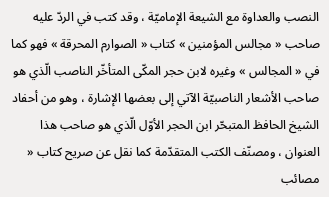النصب والعداوة مع الشيعة الإماميّة ، وقد كتب في الردّ عليه صاحب « مجالس المؤمنين » كتاب « الصوارم المحرقة » فهو كما في « المجالس » وغيره لابن حجر المكّى المتأخّر الناصب الّذي هو صاحب الأشعار الناصبيّة الآتي إلى بعضها الإشارة ، وهو من أحفاد الشيخ الحافظ المتبحّر ابن الحجر الأوّل الّذي هو صاحب هذا العنوان ، ومصنّف الكتب المتقدّمة كما نقل عن صريح كتاب « مصائب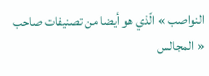النواصب » الّذي هو أيضا من تصنيفات صاحب « المجالس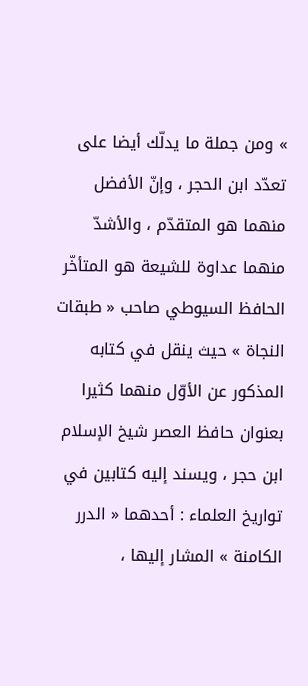» ومن جملة ما يدلّك أيضا على تعدّد ابن الحجر ، وإنّ الأفضل منهما هو المتقدّم ، والأشدّ منهما عداوة للشيعة هو المتأخّر الحافظ السيوطي صاحب « طبقات النجاة » حيث ينقل في كتابه المذكور عن الأوّل منهما كثيرا بعنوان حافظ العصر شيخ الإسلام ابن حجر ، ويسند إليه كتابين في تواريخ العلماء : أحدهما « الدرر الكامنة » المشار إليها ،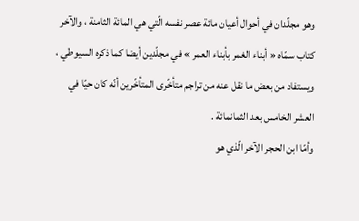وهو مجلّدان في أحوال أعيان مائة عصر نفسه الّتي هي المائة الثامنة ، والآخر كتاب سمّاه « أبناء الغمر بأبناء العمر » في مجلّدين أيضا كما ذكره السيوطي ، ويستفاد من بعض ما نقل عنه من تراجم متأخّرى المتأخّرين أنّه كان حيّا في العشر الخامس بعد الثمانمائة .
وأمّا ابن الحجر الآخر الّذي هو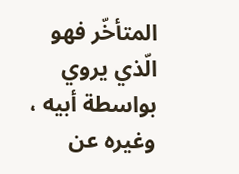المتأخّر فهو الّذي يروي بواسطة أبيه ، وغيره عن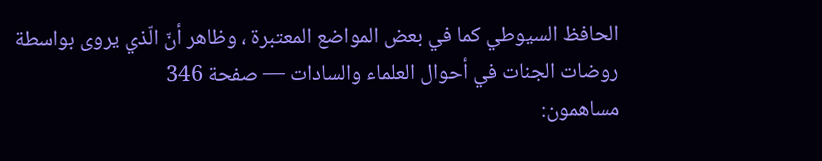الحافظ السيوطي كما في بعض المواضع المعتبرة ، وظاهر أنّ الّذي يروى بواسطة
روضات الجنات في أحوال العلماء والسادات — صفحة 346
مساهمون: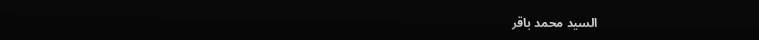السيد محمد باقر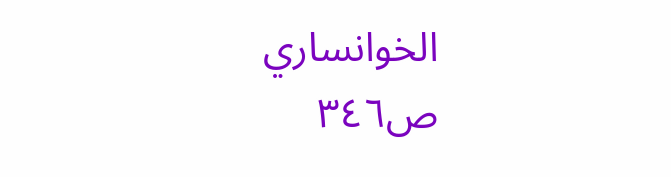الخوانساري
ص٣٤٦